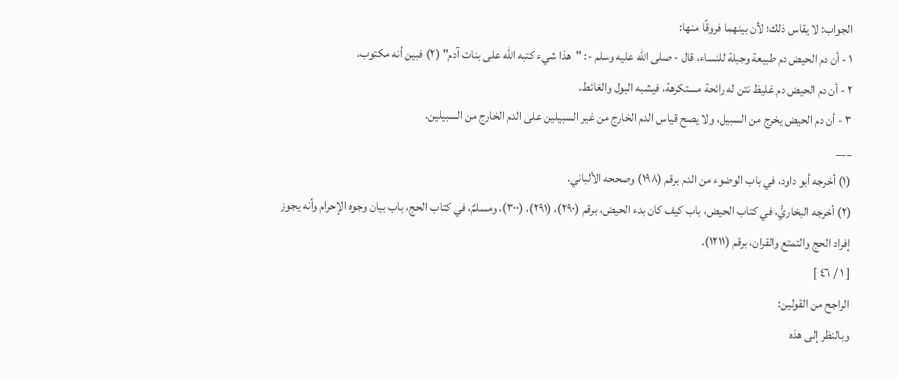الجواب: لا يقاس ذلك؛ لأن بينهما فروقًا منها:
١ - أن دم الحيض دم طبيعة وجبلة للنساء، قال - صلى الله عليه وسلم -: "هذا شيء كتبه الله على بنات آدم" (٢) فبين أنه مكتوب.
٢ - أن دم الحيض دم غليظ نتن له رائحة مستكرهة، فيشبه البول والغائط.
٣ - أن دم الحيض يخرج من السبيل، ولا يصح قياس الدم الخارج من غير السبيلين على الدم الخارج من السبيلين.
___
(١) أخرجه أبو داود، في باب الوضوء من الدم برقم (١٩٨) وصححه الألباني.
(٢) أخرجه البخاريُّ، في كتاب الحيض، باب كيف كان بدء الحيض، برقم (٢٩٠)، (٢٩١)، (٣٠٠)، ومسلمٌ، في كتاب الحج، باب بيان وجوه الإحرام وأنه يجوز إفراد الحج والتمتع والقران، برقم (١٢١١).
[ ١ / ٤٦ ]
الراجح من القولين:
وبالنظر إلى هذه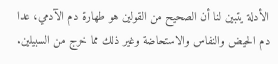الأدلة يتبين لنا أن الصحيح من القولين هو طهارة دم الآدمي، عدا دم الحيض والنفاس والاستحاضة وغير ذلك مما خرج من السبيلين.